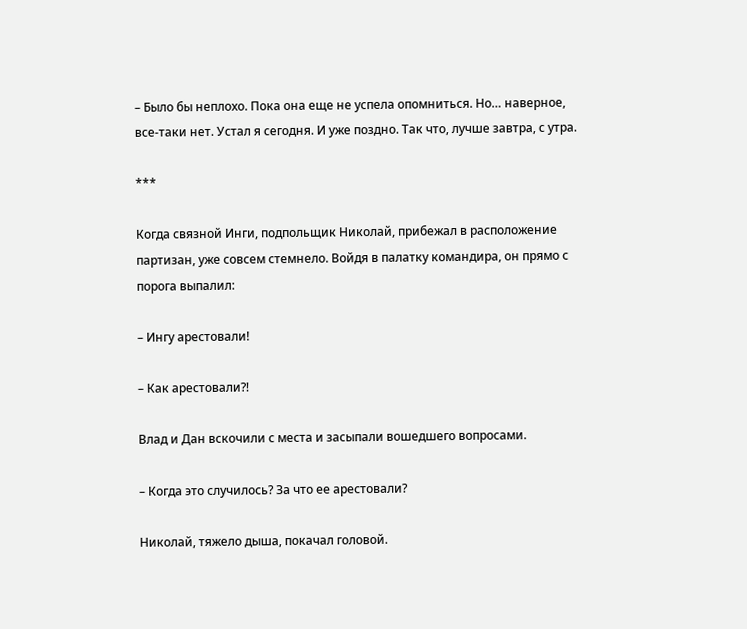– Было бы неплохо. Пока она еще не успела опомниться. Но… наверное, все-таки нет. Устал я сегодня. И уже поздно. Так что, лучше завтра, с утра.

***

Когда связной Инги, подпольщик Николай, прибежал в расположение партизан, уже совсем стемнело. Войдя в палатку командира, он прямо с порога выпалил:

– Ингу арестовали!

– Как арестовали?!

Влад и Дан вскочили с места и засыпали вошедшего вопросами.

– Когда это случилось? За что ее арестовали?

Николай, тяжело дыша, покачал головой.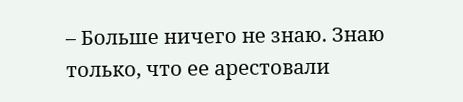– Больше ничего не знаю. Знаю только, что ее арестовали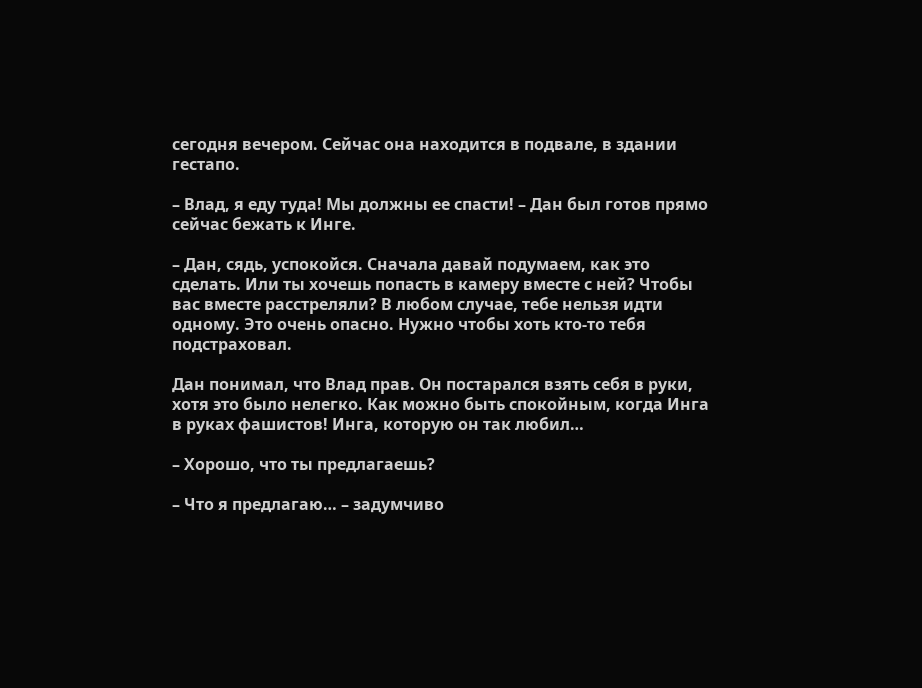сегодня вечером. Сейчас она находится в подвале, в здании гестапо.

– Влад, я еду туда! Мы должны ее спасти! – Дан был готов прямо сейчас бежать к Инге.

– Дан, сядь, успокойся. Сначала давай подумаем, как это сделать. Или ты хочешь попасть в камеру вместе с ней? Чтобы вас вместе расстреляли? В любом случае, тебе нельзя идти одному. Это очень опасно. Нужно чтобы хоть кто-то тебя подстраховал.

Дан понимал, что Влад прав. Он постарался взять себя в руки, хотя это было нелегко. Как можно быть спокойным, когда Инга в руках фашистов! Инга, которую он так любил…

– Хорошо, что ты предлагаешь?

– Что я предлагаю… – задумчиво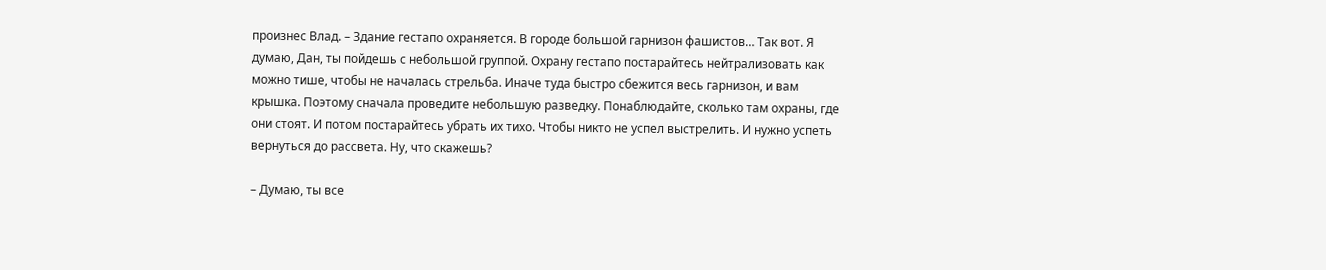произнес Влад. – Здание гестапо охраняется. В городе большой гарнизон фашистов… Так вот. Я думаю, Дан, ты пойдешь с небольшой группой. Охрану гестапо постарайтесь нейтрализовать как можно тише, чтобы не началась стрельба. Иначе туда быстро сбежится весь гарнизон, и вам крышка. Поэтому сначала проведите небольшую разведку. Понаблюдайте, сколько там охраны, где они стоят. И потом постарайтесь убрать их тихо. Чтобы никто не успел выстрелить. И нужно успеть вернуться до рассвета. Ну, что скажешь?

– Думаю, ты все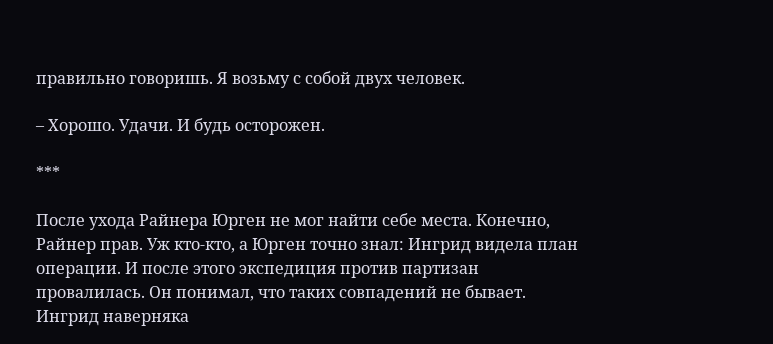правильно говоришь. Я возьму с собой двух человек.

– Хорошо. Удачи. И будь осторожен.

***

После ухода Райнера Юрген не мог найти себе места. Конечно, Райнер прав. Уж кто-кто, а Юрген точно знал: Ингрид видела план операции. И после этого экспедиция против партизан провалилась. Он понимал, что таких совпадений не бывает. Ингрид наверняка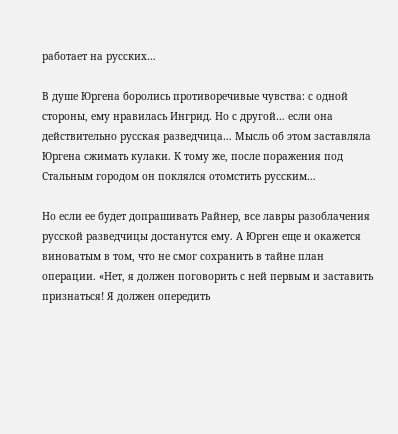работает на русских…

В душе Юргена боролись противоречивые чувства: с одной стороны, ему нравилась Ингрид. Но с другой… если она действительно русская разведчица… Мысль об этом заставляла Юргена сжимать кулаки. К тому же, после поражения под Стальным городом он поклялся отомстить русским…

Но если ее будет допрашивать Райнер, все лавры разоблачения русской разведчицы достанутся ему. А Юрген еще и окажется виноватым в том, что не смог сохранить в тайне план операции. «Нет, я должен поговорить с ней первым и заставить признаться! Я должен опередить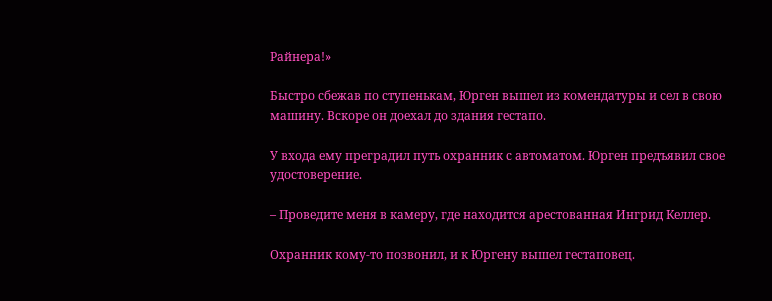Райнера!»

Быстро сбежав по ступенькам, Юрген вышел из комендатуры и сел в свою машину. Вскоре он доехал до здания гестапо.

У входа ему преградил путь охранник с автоматом. Юрген предъявил свое удостоверение.

– Проведите меня в камеру, где находится арестованная Ингрид Келлер.

Охранник кому-то позвонил, и к Юргену вышел гестаповец.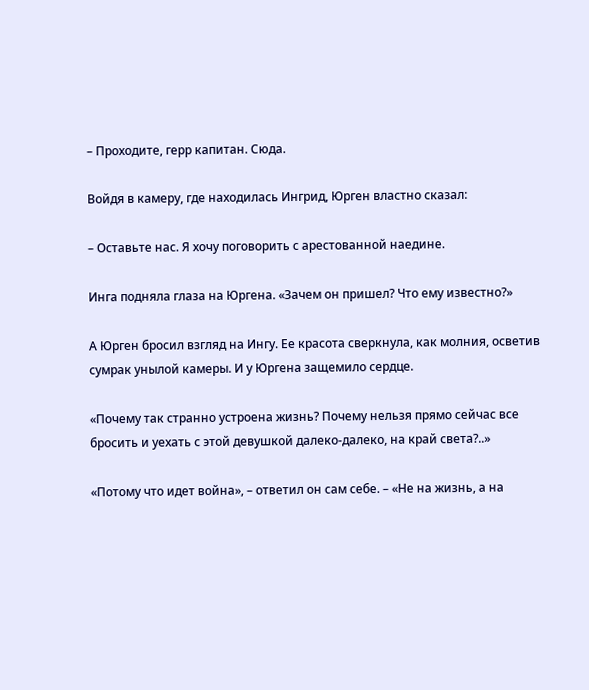– Проходите, герр капитан. Сюда.

Войдя в камеру, где находилась Ингрид, Юрген властно сказал:

– Оставьте нас. Я хочу поговорить с арестованной наедине.

Инга подняла глаза на Юргена. «Зачем он пришел? Что ему известно?»

А Юрген бросил взгляд на Ингу. Ее красота сверкнула, как молния, осветив сумрак унылой камеры. И у Юргена защемило сердце.

«Почему так странно устроена жизнь? Почему нельзя прямо сейчас все бросить и уехать с этой девушкой далеко-далеко, на край света?..»

«Потому что идет война», – ответил он сам себе. – «Не на жизнь, а на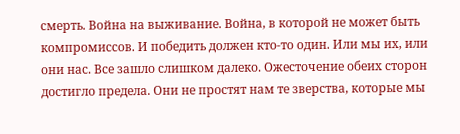смерть. Война на выживание. Война, в которой не может быть компромиссов. И победить должен кто-то один. Или мы их, или они нас. Все зашло слишком далеко. Ожесточение обеих сторон достигло предела. Они не простят нам те зверства, которые мы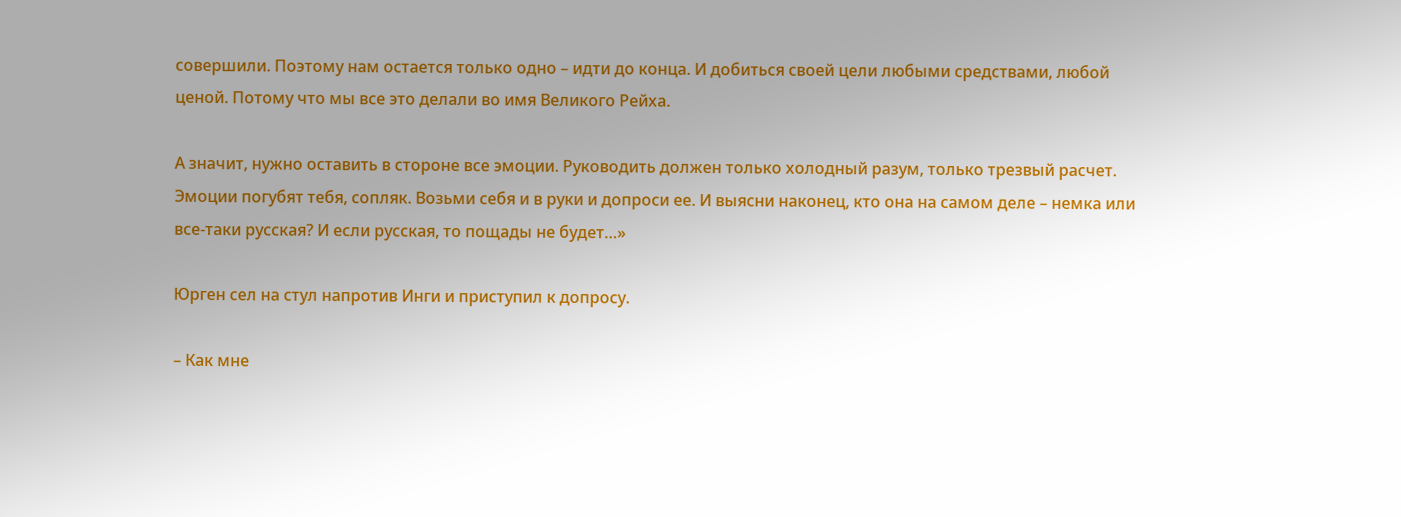совершили. Поэтому нам остается только одно – идти до конца. И добиться своей цели любыми средствами, любой ценой. Потому что мы все это делали во имя Великого Рейха.

А значит, нужно оставить в стороне все эмоции. Руководить должен только холодный разум, только трезвый расчет. Эмоции погубят тебя, сопляк. Возьми себя и в руки и допроси ее. И выясни наконец, кто она на самом деле – немка или все-таки русская? И если русская, то пощады не будет…»

Юрген сел на стул напротив Инги и приступил к допросу.

– Как мне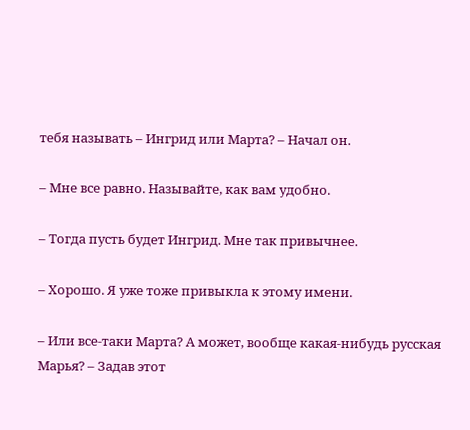тебя называть – Ингрид или Марта? – Начал он.

– Мне все равно. Называйте, как вам удобно.

– Тогда пусть будет Ингрид. Мне так привычнее.

– Хорошо. Я уже тоже привыкла к этому имени.

– Или все-таки Марта? А может, вообще какая-нибудь русская Марья? – Задав этот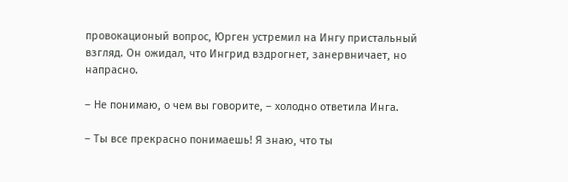провокационый вопрос, Юрген устремил на Ингу пристальный взгляд. Он ожидал, что Ингрид вздрогнет, занервничает, но напрасно.

– Не понимаю, о чем вы говорите, – холодно ответила Инга.

– Ты все прекрасно понимаешь! Я знаю, что ты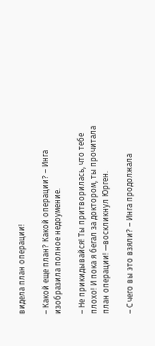видела план операции!

– Какой еще план? Какой операции? – Инга изобразила полное недоумение.

– Не прикидывайся! Ты притворилась, что тебе плохо! И пока я бегал за доктором, ты прочитала план операции! —воскликнул Юрген.

– С чего вы это взяли? – Инга продолжала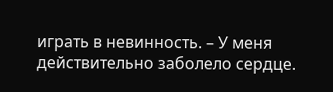играть в невинность. – У меня действительно заболело сердце.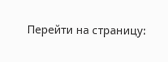Перейти на страницу: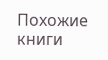Похожие книги